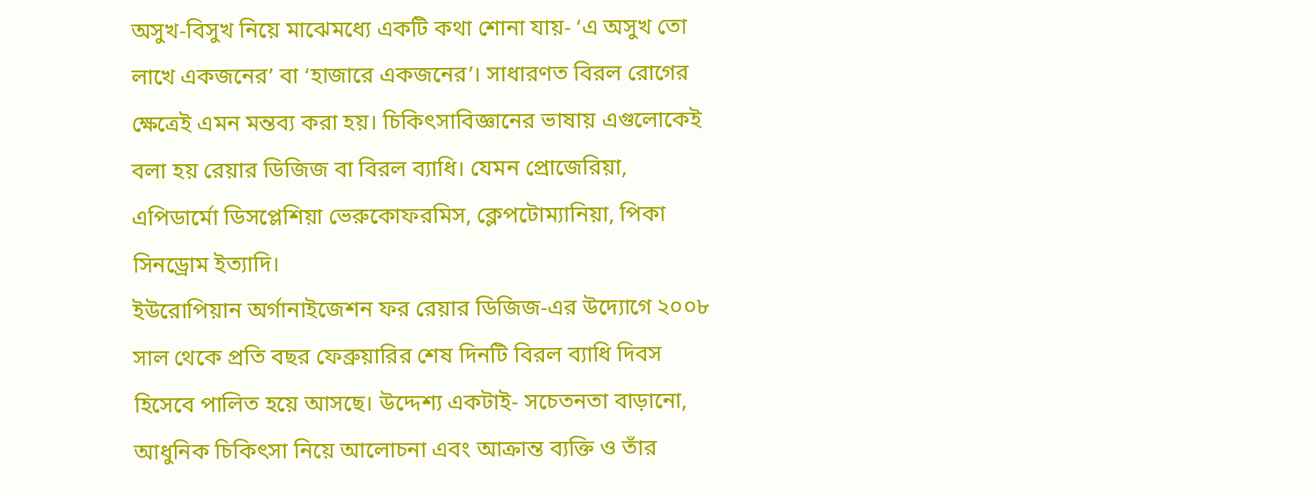অসুখ-বিসুখ নিয়ে মাঝেমধ্যে একটি কথা শোনা যায়- ‘এ অসুখ তো লাখে একজনের’ বা ‘হাজারে একজনের’। সাধারণত বিরল রোগের ক্ষেত্রেই এমন মন্তব্য করা হয়। চিকিৎসাবিজ্ঞানের ভাষায় এগুলোকেই বলা হয় রেয়ার ডিজিজ বা বিরল ব্যাধি। যেমন প্রোজেরিয়া, এপিডার্মো ডিসপ্লেশিয়া ভেরুকোফরমিস, ক্লেপটোম্যানিয়া, পিকা সিনড্রোম ইত্যাদি।
ইউরোপিয়ান অর্গানাইজেশন ফর রেয়ার ডিজিজ-এর উদ্যোগে ২০০৮ সাল থেকে প্রতি বছর ফেব্রুয়ারির শেষ দিনটি বিরল ব্যাধি দিবস হিসেবে পালিত হয়ে আসছে। উদ্দেশ্য একটাই- সচেতনতা বাড়ানো, আধুনিক চিকিৎসা নিয়ে আলোচনা এবং আক্রান্ত ব্যক্তি ও তাঁর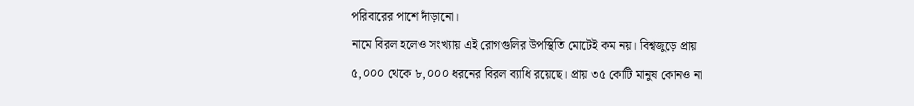পরিবারের পাশে দাঁড়ানো।
নামে বিরল হলেও সংখ্যায় এই রোগগুলির উপস্থিতি মোটেই কম নয়। বিশ্বজুড়ে প্রায় ৫,০০০ থেকে ৮,০০০ ধরনের বিরল ব্যাধি রয়েছে। প্রায় ৩৫ কোটি মানুষ কোনও না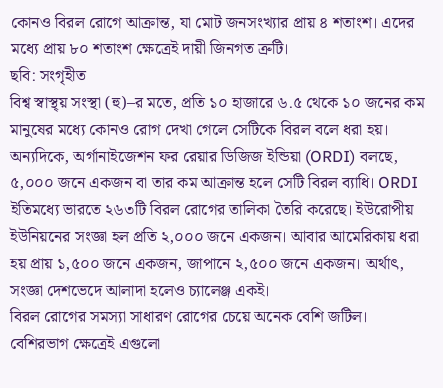কোনও বিরল রোগে আক্রান্ত, যা মোট জনসংখ্যার প্রায় ৪ শতাংশ। এদের মধ্যে প্রায় ৮০ শতাংশ ক্ষেত্রেই দায়ী জিনগত ত্রুটি।
ছবি: সংগৃহীত
বিশ্ব স্বাস্থ্য় সংস্থা (হু)–র মতে, প্রতি ১০ হাজারে ৬.৫ থেকে ১০ জনের কম মানুষের মধ্যে কোনও রোগ দেখা গেলে সেটিকে বিরল বলে ধরা হয়। অন্যদিকে, অর্গানাইজেশন ফর রেয়ার ডিজিজ ইন্ডিয়া (ORDI) বলছে, ৫,০০০ জনে একজন বা তার কম আক্রান্ত হলে সেটি বিরল ব্যাধি। ORDI ইতিমধ্যে ভারতে ২৬৩টি বিরল রোগের তালিকা তৈরি করেছে। ইউরোপীয় ইউনিয়নের সংজ্ঞা হল প্রতি ২,০০০ জনে একজন। আবার আমেরিকায় ধরা হয় প্রায় ১,৫০০ জনে একজন, জাপানে ২,৫০০ জনে একজন। অর্থাৎ, সংজ্ঞা দেশভেদে আলাদা হলেও চ্যালেঞ্জ একই।
বিরল রোগের সমস্যা সাধারণ রোগের চেয়ে অনেক বেশি জটিল। বেশিরভাগ ক্ষেত্রেই এগুলো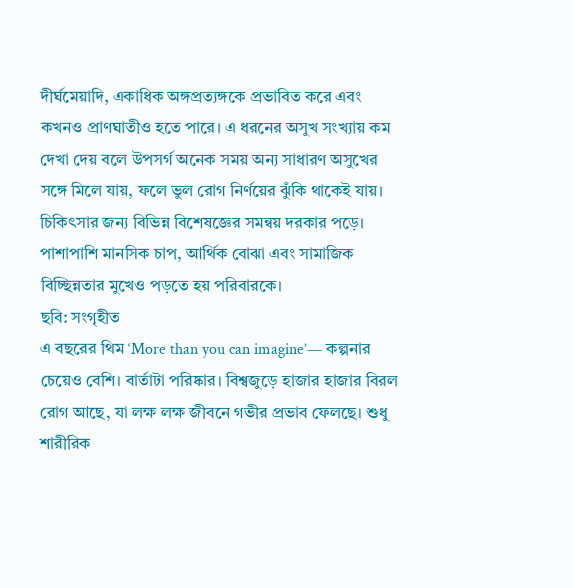দীর্ঘমেয়াদি, একাধিক অঙ্গপ্রত্যঙ্গকে প্রভাবিত করে এবং কখনও প্রাণঘাতীও হতে পারে। এ ধরনের অসুখ সংখ্যায় কম দেখা দেয় বলে উপসর্গ অনেক সময় অন্য সাধারণ অসুখের সঙ্গে মিলে যায়, ফলে ভুল রোগ নির্ণয়ের ঝুঁকি থাকেই যায়। চিকিৎসার জন্য বিভিন্ন বিশেষজ্ঞের সমন্বয় দরকার পড়ে। পাশাপাশি মানসিক চাপ, আর্থিক বোঝা এবং সামাজিক বিচ্ছিন্নতার মুখেও পড়তে হয় পরিবারকে।
ছবি: সংগৃহীত
এ বছরের থিম ‘More than you can imagine’— কল্পনার চেয়েও বেশি। বার্তাটা পরিষ্কার। বিশ্বজুড়ে হাজার হাজার বিরল রোগ আছে, যা লক্ষ লক্ষ জীবনে গভীর প্রভাব ফেলছে। শুধু শারীরিক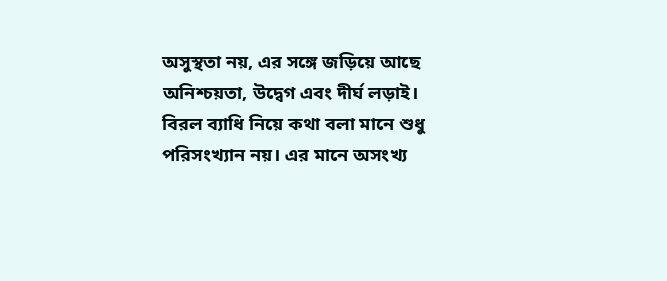অসুস্থতা নয়, এর সঙ্গে জড়িয়ে আছে অনিশ্চয়তা, উদ্বেগ এবং দীর্ঘ লড়াই।
বিরল ব্যাধি নিয়ে কথা বলা মানে শুধু পরিসংখ্যান নয়। এর মানে অসংখ্য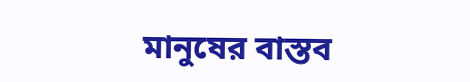মানুষের বাস্তব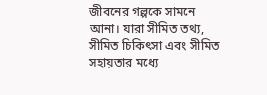জীবনের গল্পকে সামনে আনা। যারা সীমিত তথ্য, সীমিত চিকিৎসা এবং সীমিত সহায়তার মধ্যে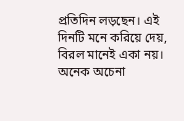প্রতিদিন লড়ছেন। এই দিনটি মনে করিয়ে দেয়, বিরল মানেই একা নয়। অনেক অচেনা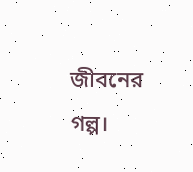জীবনের গল্প।